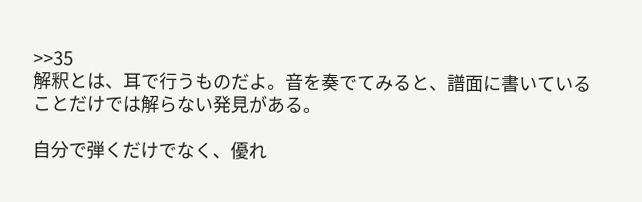>>35
解釈とは、耳で行うものだよ。音を奏でてみると、譜面に書いていることだけでは解らない発見がある。

自分で弾くだけでなく、優れ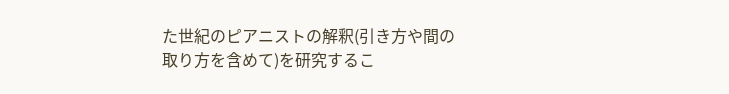た世紀のピアニストの解釈(引き方や間の取り方を含めて)を研究するこ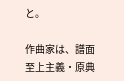と。

作曲家は、譜面至上主義・原典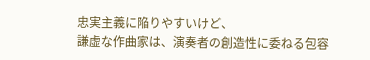忠実主義に陥りやすいけど、
謙虚な作曲家は、演奏者の創造性に委ねる包容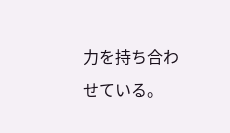力を持ち合わせている。